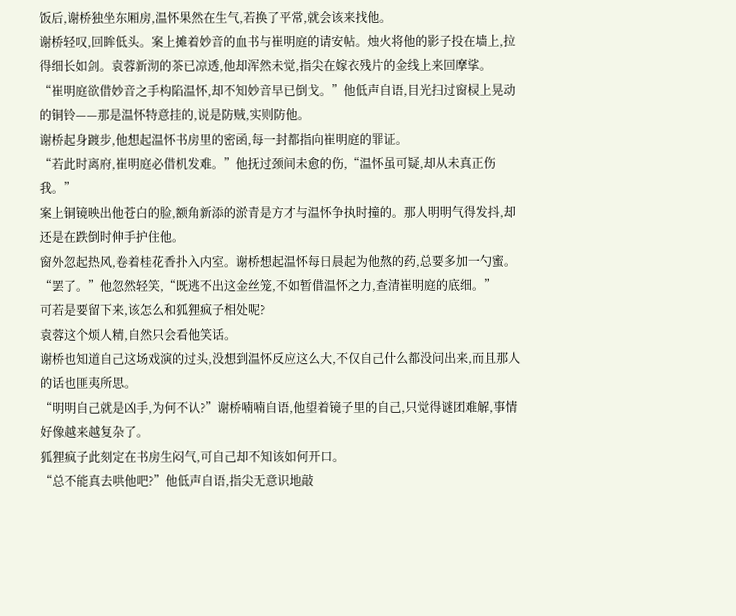饭后,谢桥独坐东厢房,温怀果然在生气,若换了平常,就会该来找他。
谢桥轻叹,回眸低头。案上摊着妙音的血书与崔明庭的请安帖。烛火将他的影子投在墙上,拉得细长如剑。袁蓉新沏的茶已凉透,他却浑然未觉,指尖在嫁衣残片的金线上来回摩挲。
“崔明庭欲借妙音之手构陷温怀,却不知妙音早已倒戈。”他低声自语,目光扫过窗棂上晃动的铜铃——那是温怀特意挂的,说是防贼,实则防他。
谢桥起身踱步,他想起温怀书房里的密函,每一封都指向崔明庭的罪证。
“若此时离府,崔明庭必借机发难。”他抚过颈间未愈的伤,“温怀虽可疑,却从未真正伤我。”
案上铜镜映出他苍白的脸,额角新添的淤青是方才与温怀争执时撞的。那人明明气得发抖,却还是在跌倒时伸手护住他。
窗外忽起热风,卷着桂花香扑入内室。谢桥想起温怀每日晨起为他熬的药,总要多加一勺蜜。
“罢了。”他忽然轻笑,“既逃不出这金丝笼,不如暂借温怀之力,查清崔明庭的底细。”
可若是要留下来,该怎么和狐狸疯子相处呢?
袁蓉这个烦人精,自然只会看他笑话。
谢桥也知道自己这场戏演的过头,没想到温怀反应这么大,不仅自己什么都没问出来,而且那人的话也匪夷所思。
“明明自己就是凶手,为何不认?”谢桥喃喃自语,他望着镜子里的自己,只觉得谜团难解,事情好像越来越复杂了。
狐狸疯子此刻定在书房生闷气,可自己却不知该如何开口。
“总不能真去哄他吧?”他低声自语,指尖无意识地敲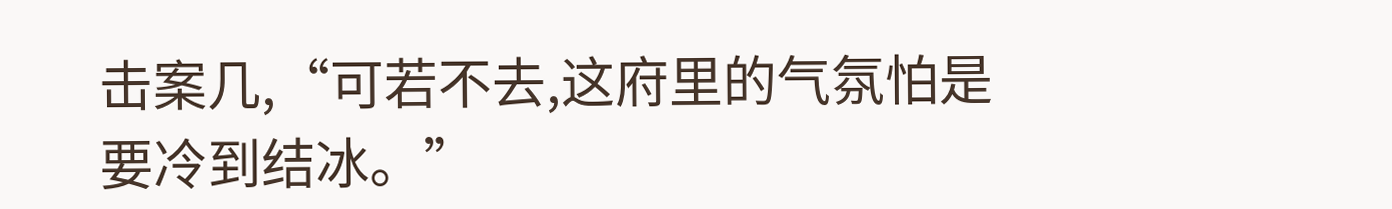击案几,“可若不去,这府里的气氛怕是要冷到结冰。”